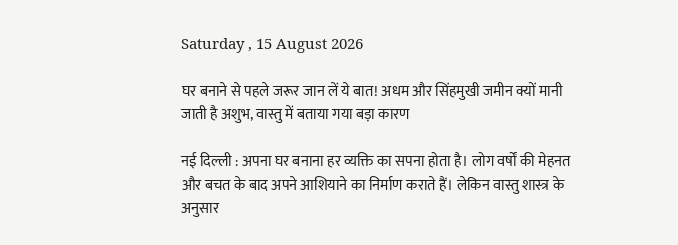Saturday , 15 August 2026

घर बनाने से पहले जरूर जान लें ये बात! अधम और सिंहमुखी जमीन क्यों मानी जाती है अशुभ, वास्तु में बताया गया बड़ा कारण

नई दिल्ली : अपना घर बनाना हर व्यक्ति का सपना होता है। लोग वर्षों की मेहनत और बचत के बाद अपने आशियाने का निर्माण कराते हैं। लेकिन वास्तु शास्त्र के अनुसार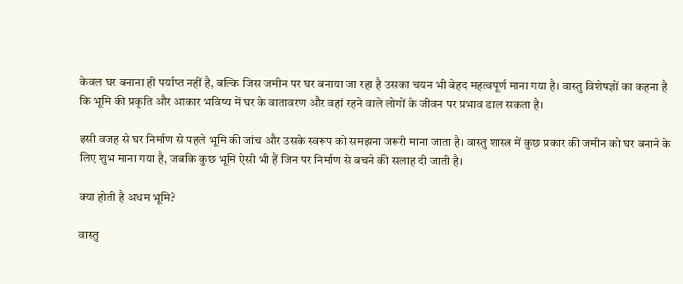केवल घर बनाना ही पर्याप्त नहीं है, बल्कि जिस जमीन पर घर बनाया जा रहा है उसका चयन भी बेहद महत्वपूर्ण माना गया है। वास्तु विशेषज्ञों का कहना है कि भूमि की प्रकृति और आकार भविष्य में घर के वातावरण और वहां रहने वाले लोगों के जीवन पर प्रभाव डाल सकता है।

इसी वजह से घर निर्माण से पहले भूमि की जांच और उसके स्वरूप को समझना जरूरी माना जाता है। वास्तु शास्त्र में कुछ प्रकार की जमीन को घर बनाने के लिए शुभ माना गया है, जबकि कुछ भूमि ऐसी भी हैं जिन पर निर्माण से बचने की सलाह दी जाती है।

क्या होती है अधम भूमि?

वास्तु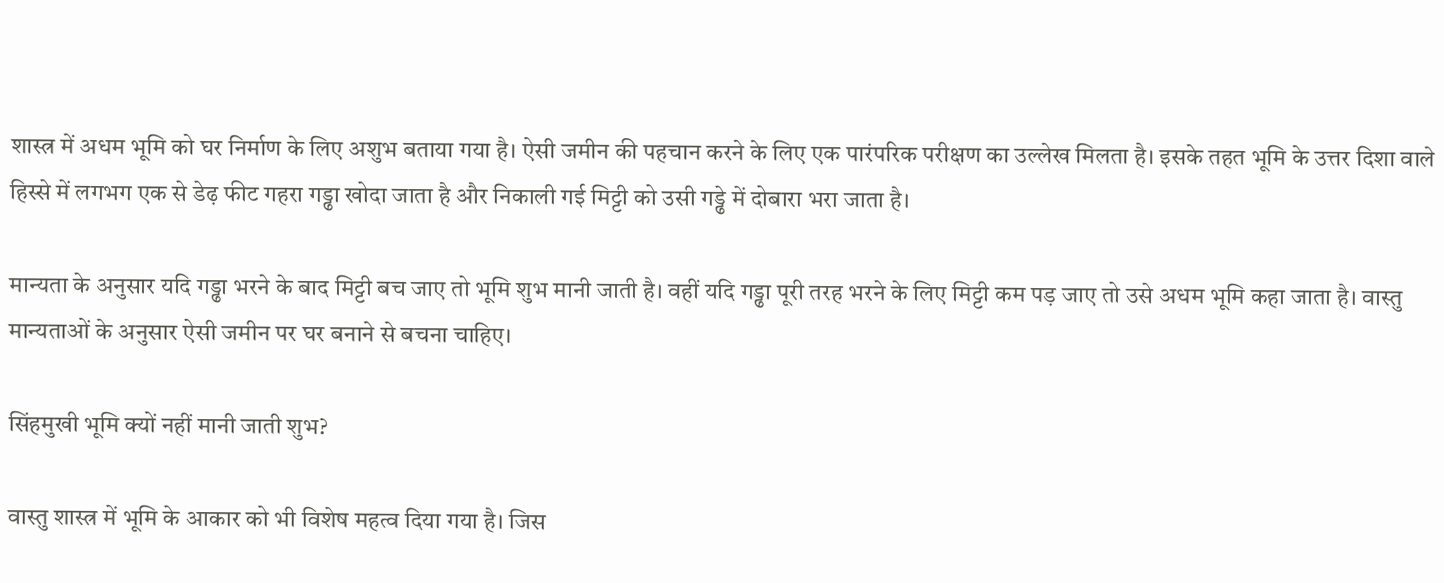शास्त्र में अधम भूमि को घर निर्माण के लिए अशुभ बताया गया है। ऐसी जमीन की पहचान करने के लिए एक पारंपरिक परीक्षण का उल्लेख मिलता है। इसके तहत भूमि के उत्तर दिशा वाले हिस्से में लगभग एक से डेढ़ फीट गहरा गड्ढा खोदा जाता है और निकाली गई मिट्टी को उसी गड्ढे में दोबारा भरा जाता है।

मान्यता के अनुसार यदि गड्ढा भरने के बाद मिट्टी बच जाए तो भूमि शुभ मानी जाती है। वहीं यदि गड्ढा पूरी तरह भरने के लिए मिट्टी कम पड़ जाए तो उसे अधम भूमि कहा जाता है। वास्तु मान्यताओं के अनुसार ऐसी जमीन पर घर बनाने से बचना चाहिए।

सिंहमुखी भूमि क्यों नहीं मानी जाती शुभ?

वास्तु शास्त्र में भूमि के आकार को भी विशेष महत्व दिया गया है। जिस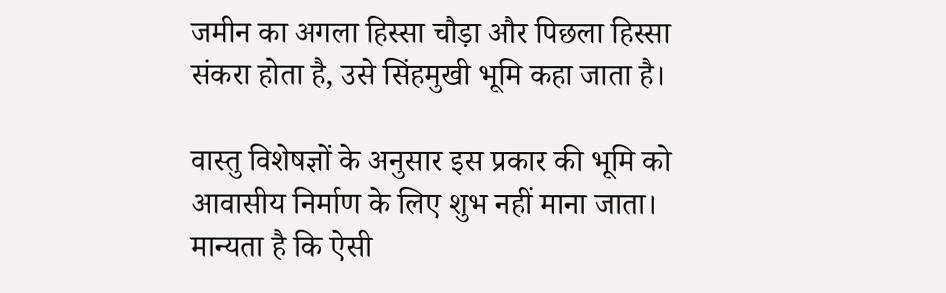जमीन का अगला हिस्सा चौड़ा और पिछला हिस्सा संकरा होता है, उसे सिंहमुखी भूमि कहा जाता है।

वास्तु विशेषज्ञों के अनुसार इस प्रकार की भूमि को आवासीय निर्माण के लिए शुभ नहीं माना जाता। मान्यता है कि ऐसी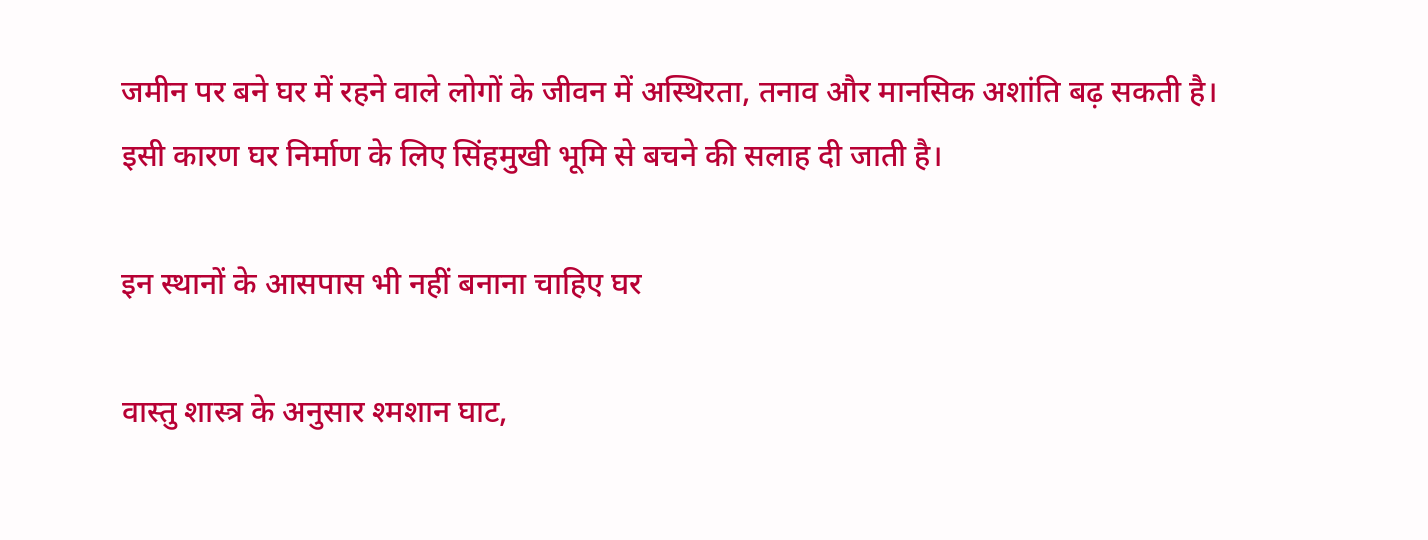जमीन पर बने घर में रहने वाले लोगों के जीवन में अस्थिरता, तनाव और मानसिक अशांति बढ़ सकती है। इसी कारण घर निर्माण के लिए सिंहमुखी भूमि से बचने की सलाह दी जाती है।

इन स्थानों के आसपास भी नहीं बनाना चाहिए घर

वास्तु शास्त्र के अनुसार श्मशान घाट,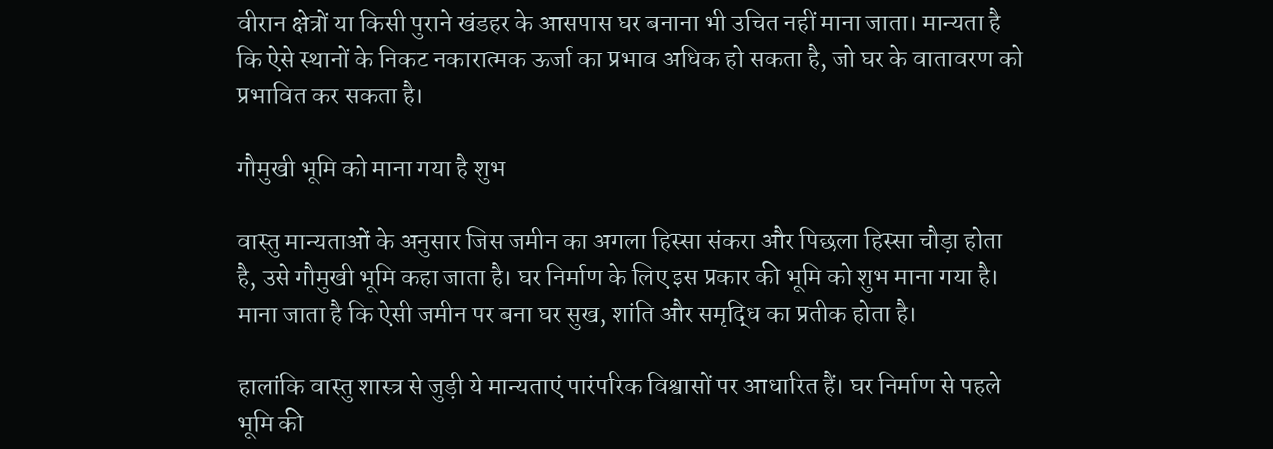वीरान क्षेत्रों या किसी पुराने खंडहर के आसपास घर बनाना भी उचित नहीं माना जाता। मान्यता है कि ऐसे स्थानों के निकट नकारात्मक ऊर्जा का प्रभाव अधिक हो सकता है, जो घर के वातावरण को प्रभावित कर सकता है।

गौमुखी भूमि को माना गया है शुभ

वास्तु मान्यताओं के अनुसार जिस जमीन का अगला हिस्सा संकरा और पिछला हिस्सा चौड़ा होता है, उसे गौमुखी भूमि कहा जाता है। घर निर्माण के लिए इस प्रकार की भूमि को शुभ माना गया है। माना जाता है कि ऐसी जमीन पर बना घर सुख, शांति और समृद्धि का प्रतीक होता है।

हालांकि वास्तु शास्त्र से जुड़ी ये मान्यताएं पारंपरिक विश्वासों पर आधारित हैं। घर निर्माण से पहले भूमि की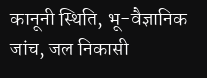कानूनी स्थिति, भू-वैज्ञानिक जांच, जल निकासी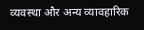व्यवस्था और अन्य व्यावहारिक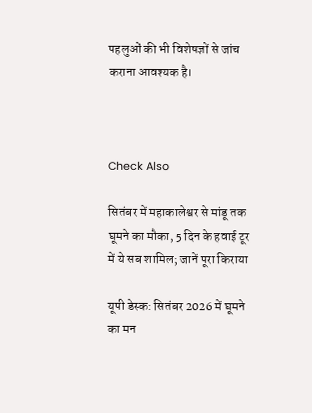पहलुओं की भी विशेषज्ञों से जांच कराना आवश्यक है।



Check Also

सितंबर में महाकालेश्वर से मांडू तक घूमने का मौका, 5 दिन के हवाई टूर में ये सब शामिल; जानें पूरा किराया

यूपी डेस्क: सितंबर 2026 में घूमने का मन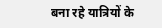बना रहे यात्रियों के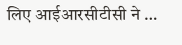लिए आईआरसीटीसी ने …